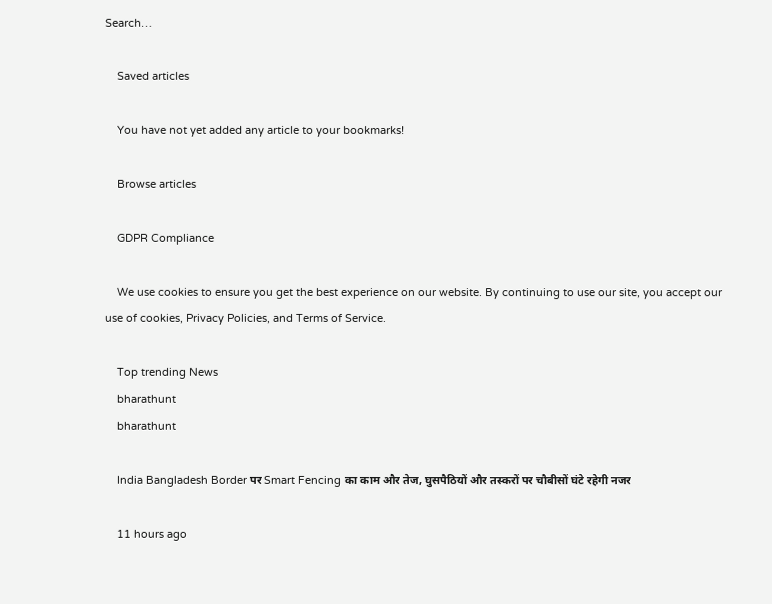Search…

    Saved articles

    You have not yet added any article to your bookmarks!

    Browse articles

    GDPR Compliance

    We use cookies to ensure you get the best experience on our website. By continuing to use our site, you accept our use of cookies, Privacy Policies, and Terms of Service.

    Top trending News
    bharathunt
    bharathunt

    India Bangladesh Border पर Smart Fencing का काम और तेज, घुसपैठियों और तस्करों पर चौबीसों घंटे रहेगी नजर

    11 hours ago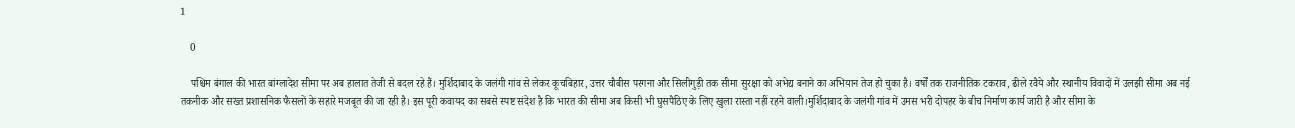1

    0

    पश्चिम बंगाल की भारत बांग्लादेश सीमा पर अब हालात तेजी से बदल रहे हैं। मुर्शिदाबाद के जलंगी गांव से लेकर कूचबिहार, उत्तर चौबीस परगना और सिलीगुड़ी तक सीमा सुरक्षा को अभेद्य बनाने का अभियान तेज हो चुका है। वर्षों तक राजनीतिक टकराव, ढीले रवैये और स्थानीय विवादों में उलझी सीमा अब नई तकनीक और सख्त प्रशासनिक फैसलों के सहारे मजबूत की जा रही है। इस पूरी कवायद का सबसे स्पष्ट संदेश है कि भारत की सीमा अब किसी भी घुसपैठिए के लिए खुला रास्ता नहीं रहने वाली।मुर्शिदाबाद के जलंगी गांव में उमस भरी दोपहर के बीच निर्माण कार्य जारी है और सीमा के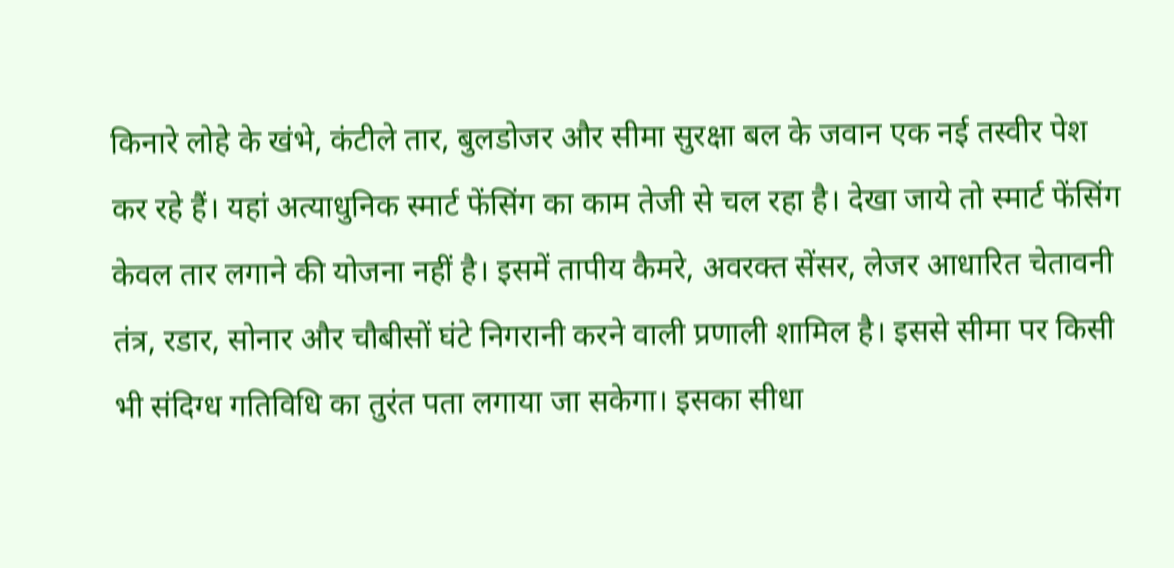किनारे लोहे के खंभे, कंटीले तार, बुलडोजर और सीमा सुरक्षा बल के जवान एक नई तस्वीर पेश कर रहे हैं। यहां अत्याधुनिक स्मार्ट फेंसिंग का काम तेजी से चल रहा है। देखा जाये तो स्मार्ट फेंसिंग केवल तार लगाने की योजना नहीं है। इसमें तापीय कैमरे, अवरक्त सेंसर, लेजर आधारित चेतावनी तंत्र, रडार, सोनार और चौबीसों घंटे निगरानी करने वाली प्रणाली शामिल है। इससे सीमा पर किसी भी संदिग्ध गतिविधि का तुरंत पता लगाया जा सकेगा। इसका सीधा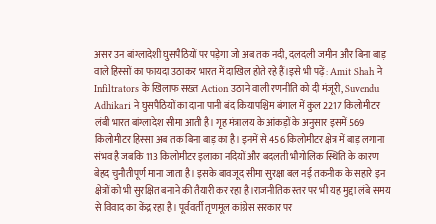असर उन बांग्लादेशी घुसपैठियों पर पड़ेगा जो अब तक नदी, दलदली जमीन और बिना बाड़ वाले हिस्सों का फायदा उठाकर भारत में दाखिल होते रहे हैं।इसे भी पढ़ें: Amit Shah ने Infiltrators के खिलाफ सख्त Action उठाने वाली रणनीति को दी मंजूरी, Suvendu Adhikari ने घुसपैठियों का दाना पानी बंद कियापश्चिम बंगाल में कुल 2217 किलोमीटर लंबी भारत बांग्लादेश सीमा आती है। गृह मंत्रालय के आंकड़ों के अनुसार इसमें 569 किलोमीटर हिस्सा अब तक बिना बाड़ का है। इनमें से 456 किलोमीटर क्षेत्र में बाड़ लगाना संभव है जबकि 113 किलोमीटर इलाका नदियों और बदलती भौगोलिक स्थिति के कारण बेहद चुनौतीपूर्ण माना जाता है। इसके बावजूद सीमा सुरक्षा बल नई तकनीक के सहारे इन क्षेत्रों को भी सुरक्षित बनाने की तैयारी कर रहा है।राजनीतिक स्तर पर भी यह मुद्दा लंबे समय से विवाद का केंद्र रहा है। पूर्ववर्ती तृणमूल कांग्रेस सरकार पर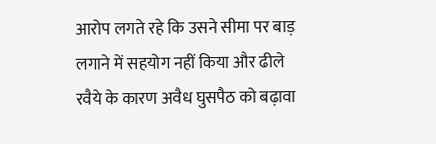आरोप लगते रहे कि उसने सीमा पर बाड़ लगाने में सहयोग नहीं किया और ढीले रवैये के कारण अवैध घुसपैठ को बढ़ावा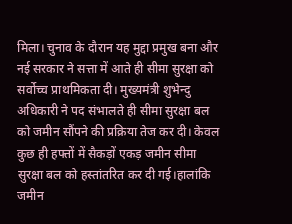मिला। चुनाव के दौरान यह मुद्दा प्रमुख बना और नई सरकार ने सत्ता में आते ही सीमा सुरक्षा को सर्वोच्च प्राथमिकता दी। मुख्यमंत्री शुभेन्दु अधिकारी ने पद संभालते ही सीमा सुरक्षा बल को जमीन सौंपने की प्रक्रिया तेज कर दी। केवल कुछ ही हफ्तों में सैकड़ों एकड़ जमीन सीमा सुरक्षा बल को हस्तांतरित कर दी गई।हालांकि जमीन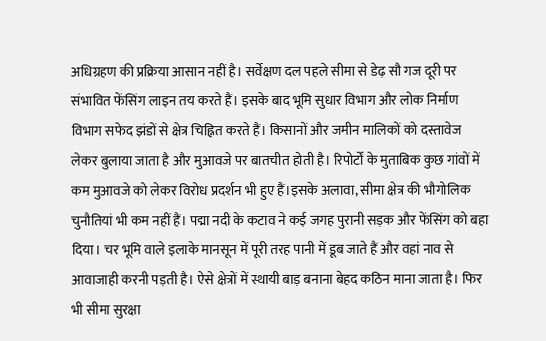अधिग्रहण की प्रक्रिया आसान नहीं है। सर्वेक्षण दल पहले सीमा से डेढ़ सौ गज दूरी पर संभावित फेंसिंग लाइन तय करते हैं। इसके बाद भूमि सुधार विभाग और लोक निर्माण विभाग सफेद झंडों से क्षेत्र चिह्नित करते हैं। किसानों और जमीन मालिकों को दस्तावेज लेकर बुलाया जाता है और मुआवजे पर बातचीत होती है। रिपोर्टों के मुताबिक कुछ गांवों में कम मुआवजे को लेकर विरोध प्रदर्शन भी हुए हैं।इसके अलावा, सीमा क्षेत्र की भौगोलिक चुनौतियां भी कम नहीं हैं। पद्मा नदी के कटाव ने कई जगह पुरानी सड़क और फेंसिंग को बहा दिया। चर भूमि वाले इलाके मानसून में पूरी तरह पानी में डूब जाते हैं और वहां नाव से आवाजाही करनी पड़ती है। ऐसे क्षेत्रों में स्थायी बाड़ बनाना बेहद कठिन माना जाता है। फिर भी सीमा सुरक्षा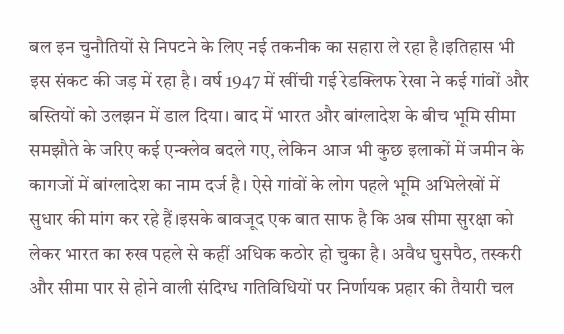बल इन चुनौतियों से निपटने के लिए नई तकनीक का सहारा ले रहा है।इतिहास भी इस संकट की जड़ में रहा है। वर्ष 1947 में खींची गई रेडक्लिफ रेखा ने कई गांवों और बस्तियों को उलझन में डाल दिया। बाद में भारत और बांग्लादेश के बीच भूमि सीमा समझौते के जरिए कई एन्क्लेव बदले गए, लेकिन आज भी कुछ इलाकों में जमीन के कागजों में बांग्लादेश का नाम दर्ज है। ऐसे गांवों के लोग पहले भूमि अभिलेखों में सुधार की मांग कर रहे हैं।इसके बावजूद एक बात साफ है कि अब सीमा सुरक्षा को लेकर भारत का रुख पहले से कहीं अधिक कठोर हो चुका है। अवैध घुसपैठ, तस्करी और सीमा पार से होने वाली संदिग्ध गतिविधियों पर निर्णायक प्रहार की तैयारी चल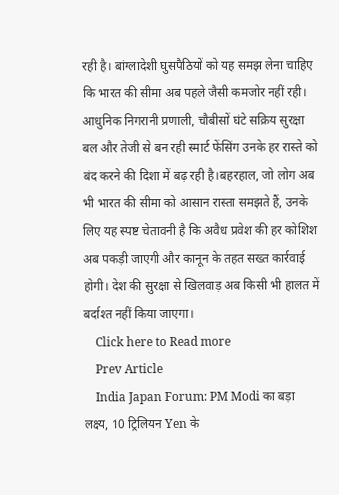रही है। बांग्लादेशी घुसपैठियों को यह समझ लेना चाहिए कि भारत की सीमा अब पहले जैसी कमजोर नहीं रही। आधुनिक निगरानी प्रणाली, चौबीसों घंटे सक्रिय सुरक्षा बल और तेजी से बन रही स्मार्ट फेंसिंग उनके हर रास्ते को बंद करने की दिशा में बढ़ रही है।बहरहाल, जो लोग अब भी भारत की सीमा को आसान रास्ता समझते हैं, उनके लिए यह स्पष्ट चेतावनी है कि अवैध प्रवेश की हर कोशिश अब पकड़ी जाएगी और कानून के तहत सख्त कार्रवाई होगी। देश की सुरक्षा से खिलवाड़ अब किसी भी हालत में बर्दाश्त नहीं किया जाएगा।
    Click here to Read more
    Prev Article
    India Japan Forum: PM Modi का बड़ा लक्ष्य, 10 ट्रिलियन Yen के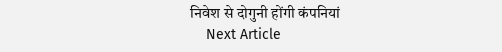निवेश से दोगुनी होंगी कंपनियां
    Next Article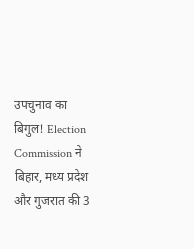उपचुनाव का बिगुल! Election Commission ने बिहार, मध्य प्रदेश और गुजरात की 3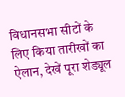विधानसभा सीटों के लिए किया तारीखों का ऐलान, देखें पूरा शेड्यूल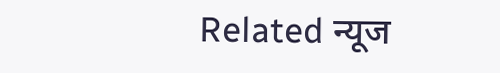Related न्यूज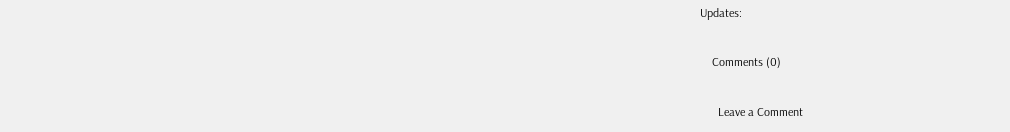Updates:

    Comments (0)

      Leave a Comment